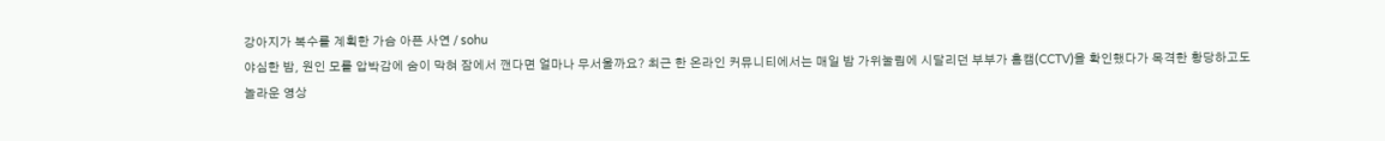강아지가 복수를 계획한 가슴 아픈 사연 / sohu
야심한 밤, 원인 모를 압박감에 숨이 막혀 잠에서 깬다면 얼마나 무서울까요? 최근 한 온라인 커뮤니티에서는 매일 밤 가위눌림에 시달리던 부부가 홈캠(CCTV)을 확인했다가 목격한 황당하고도 놀라운 영상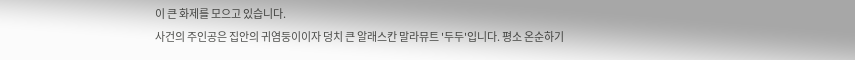이 큰 화제를 모으고 있습니다.
사건의 주인공은 집안의 귀염둥이이자 덩치 큰 알래스칸 말라뮤트 '두두'입니다. 평소 온순하기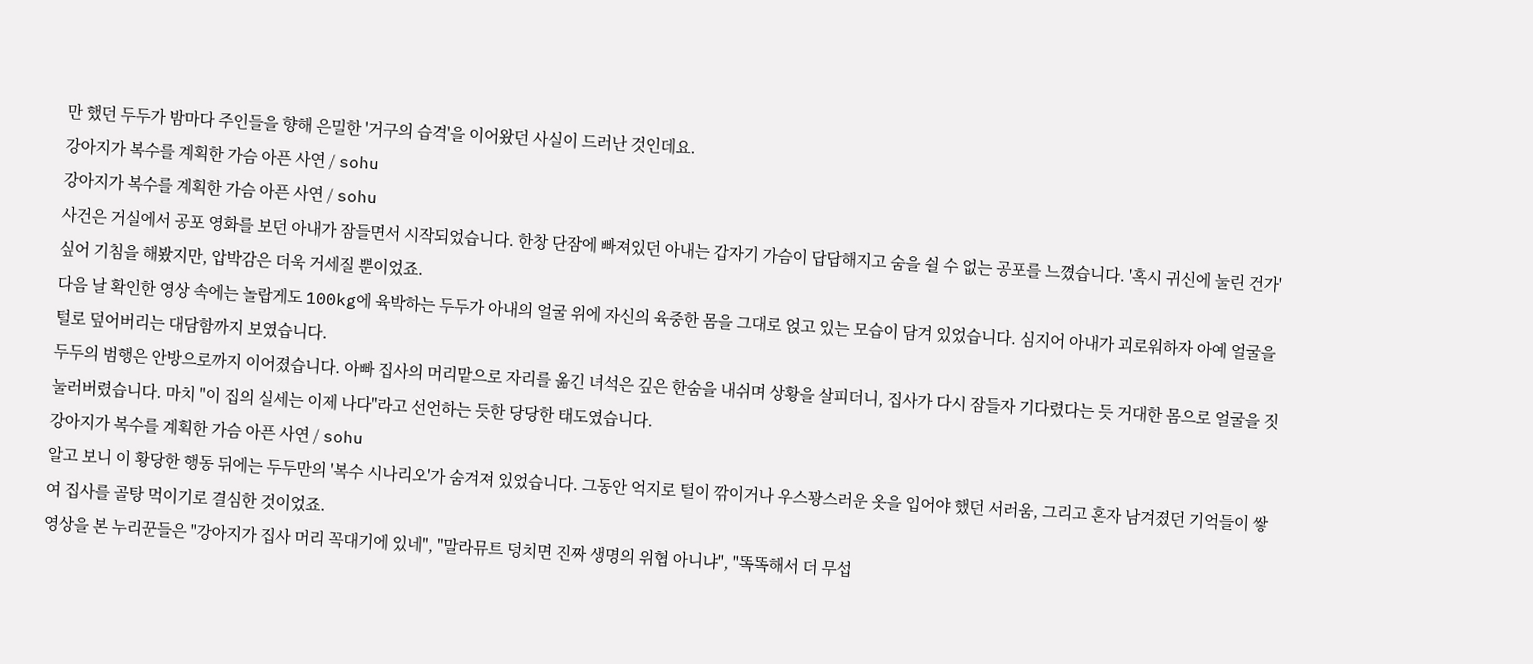만 했던 두두가 밤마다 주인들을 향해 은밀한 '거구의 습격'을 이어왔던 사실이 드러난 것인데요.
강아지가 복수를 계획한 가슴 아픈 사연 / sohu
강아지가 복수를 계획한 가슴 아픈 사연 / sohu
사건은 거실에서 공포 영화를 보던 아내가 잠들면서 시작되었습니다. 한창 단잠에 빠져있던 아내는 갑자기 가슴이 답답해지고 숨을 쉴 수 없는 공포를 느꼈습니다. '혹시 귀신에 눌린 건가' 싶어 기침을 해봤지만, 압박감은 더욱 거세질 뿐이었죠.
다음 날 확인한 영상 속에는 놀랍게도 100kg에 육박하는 두두가 아내의 얼굴 위에 자신의 육중한 몸을 그대로 얹고 있는 모습이 담겨 있었습니다. 심지어 아내가 괴로워하자 아예 얼굴을 털로 덮어버리는 대담함까지 보였습니다.
두두의 범행은 안방으로까지 이어졌습니다. 아빠 집사의 머리맡으로 자리를 옮긴 녀석은 깊은 한숨을 내쉬며 상황을 살피더니, 집사가 다시 잠들자 기다렸다는 듯 거대한 몸으로 얼굴을 짓눌러버렸습니다. 마치 "이 집의 실세는 이제 나다"라고 선언하는 듯한 당당한 태도였습니다.
강아지가 복수를 계획한 가슴 아픈 사연 / sohu
알고 보니 이 황당한 행동 뒤에는 두두만의 '복수 시나리오'가 숨겨져 있었습니다. 그동안 억지로 털이 깎이거나 우스꽝스러운 옷을 입어야 했던 서러움, 그리고 혼자 남겨졌던 기억들이 쌓여 집사를 골탕 먹이기로 결심한 것이었죠.
영상을 본 누리꾼들은 "강아지가 집사 머리 꼭대기에 있네", "말라뮤트 덩치면 진짜 생명의 위협 아니냐", "똑똑해서 더 무섭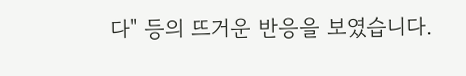다" 등의 뜨거운 반응을 보였습니다.